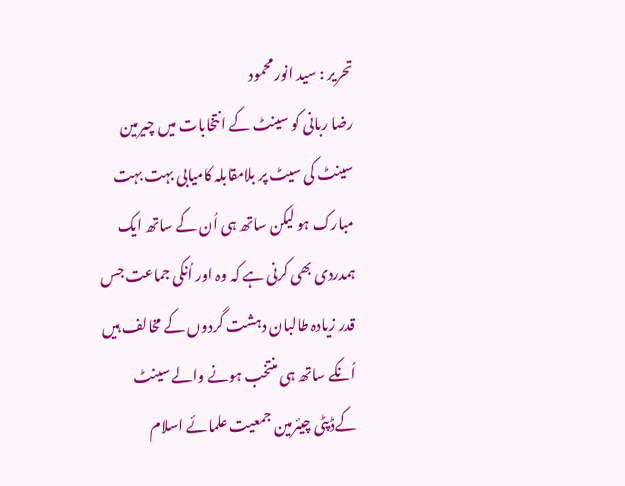تحریر : سید انور محمود
رضا ربانی کو سینٹ کے انتخابات میں چیرمین سینٹ کی سیٹ پر بلامقابلہ کامیابی بہت بہت مبارک ہو لیکن ساتھ ہی اُن کے ساتھ ایک ہمدردی بھی کرنی ہے کہ وہ اور اُنکی جماعت جس قدر زیادہ طالبان دہشت گردوں کے مخالف ہیں اُنکے ساتھ ہی منتخب ہونے والے سینٹ کےڈپٹی چیئرمین جمعیت علمائے اسلام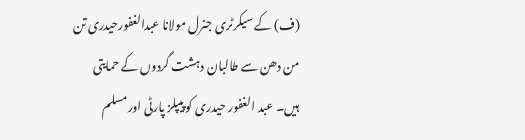(ف) کے سیکرٹری جنرل مولانا عبدالغفورحیدری تن من دھن سے طالبان دہشت گردوں کے حمایتی ہیں۔ عبد الغفور حیدری کو پیپلز پارٹی اورمسلم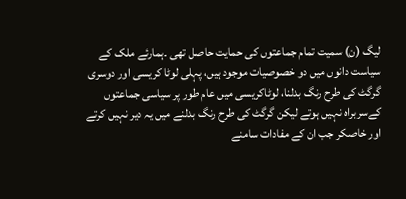لیگ (ن) سمیت تمام جماعتوں کی حمایت حاصل تھی ۔ہمارئے ملک کے سیاست دانوں میں دو خصوصیات موجود ہیں، پہلی لوٹا کریسی اور دوسری گرگٹ کی طرح رنگ بدلنا، لوٹاکریسی میں عام طور پر سیاسی جماعتوں کےسربراہ نہیں ہوتے لیکن گرگٹ کی طرح رنگ بدلنے میں یہ دیر نہیں کرتے اور خاصکر جب ان کے مفادات سامنے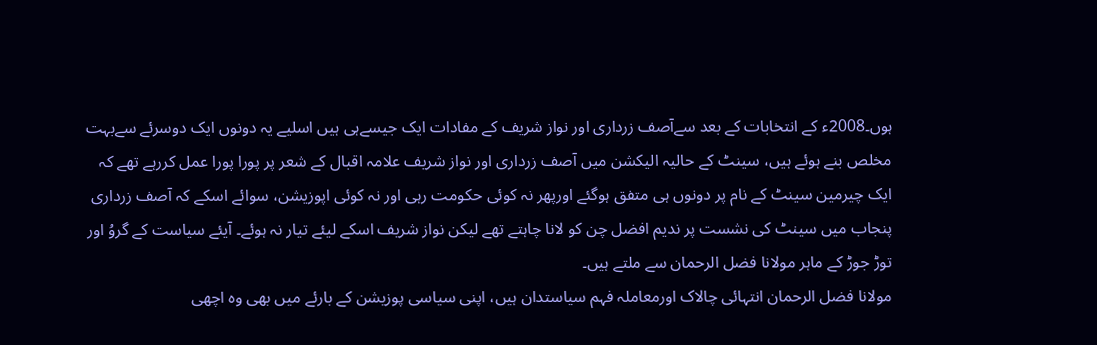ہوں۔2008ء کے انتخابات کے بعد سےآصف زرداری اور نواز شریف کے مفادات ایک جیسےہی ہیں اسلیے یہ دونوں ایک دوسرئے سےبہت مخلص بنے ہوئے ہیں، سینٹ کے حالیہ الیکشن میں آصف زرداری اور نواز شریف علامہ اقبال کے شعر پر پورا پورا عمل کررہے تھے کہ ایک چیرمین سینٹ کے نام پر دونوں ہی متفق ہوگئے اورپھر نہ کوئی حکومت رہی اور نہ کوئی اپوزیشن، سوائے اسکے کہ آصف زرداری پنجاب میں سینٹ کی نشست پر ندیم افضل چن کو لانا چاہتے تھے لیکن نواز شریف اسکے لیئے تیار نہ ہوئے۔ آیئے سیاست کے گروُ اور توڑ جوڑ کے ماہر مولانا فضل الرحمان سے ملتے ہیں۔
مولانا فضل الرحمان انتہائی چالاک اورمعاملہ فہم سیاستدان ہیں، اپنی سیاسی پوزیشن کے بارئے میں بھی وہ اچھی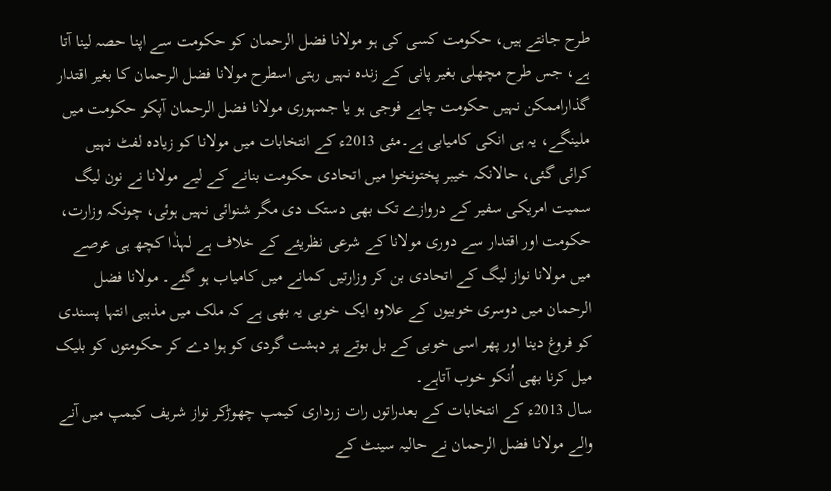طرح جانتے ہیں، حکومت کسی کی ہو مولانا فضل الرحمان کو حکومت سے اپنا حصہ لینا آتا ہے، جس طرح مچھلی بغیر پانی کے زندہ نہیں رہتی اسطرح مولانا فضل الرحمان کا بغیر اقتدار گذاراممکن نہیں حکومت چاہے فوجی ہو یا جمہوری مولانا فضل الرحمان آپکو حکومت میں ملینگے، یہ ہی انکی کامیابی ہے۔مئی 2013ء کے انتخابات میں مولانا کو زیادہ لفٹ نہیں کرائی گئی، حالانکہ خیبر پختونخوا میں اتحادی حکومت بنانے کے لیے مولانا نے نون لیگ سمیت امریکی سفیر کے دروازے تک بھی دستک دی مگر شنوائی نہیں ہوئی، چونکہ وزارت، حکومت اور اقتدار سے دوری مولانا کے شرعی نظریئے کے خلاف ہے لہذٰا کچھ ہی عرصے میں مولانا نواز لیگ کے اتحادی بن کر وزارتیں کمانے میں کامیاب ہو گئے۔ مولانا فضل الرحمان میں دوسری خوبیوں کے علاوہ ایک خوبی یہ بھی ہے کہ ملک میں مذہبی انتہا پسندی کو فروغ دینا اور پھر اسی خوبی کے بل بوتے پر دہشت گردی کو ہوا دے کر حکومتوں کو بلیک میل کرنا بھی اُنکو خوب آتاہے۔
سال 2013ء کے انتخابات کے بعدراتوں رات زرداری کیمپ چھوڑکر نواز شریف کیمپ میں آنے والے مولانا فضل الرحمان نے حالیہ سینٹ کے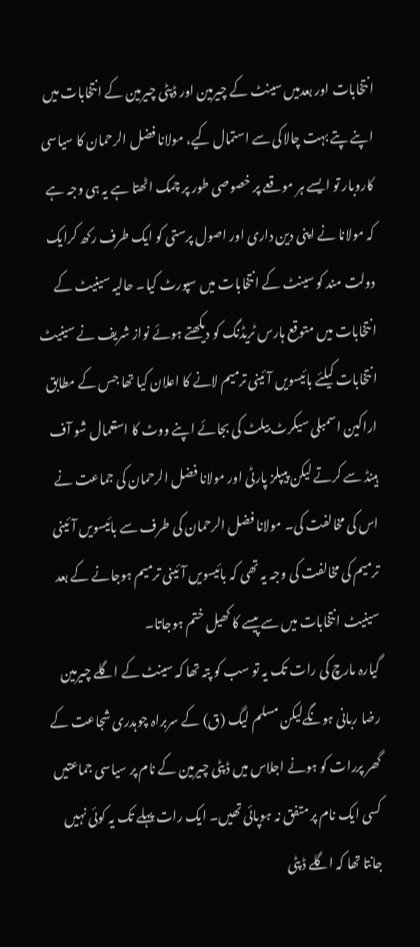انتخابات اور بعدمیں سینٹ کے چیرمین اور ڈپٹی چیرمین کے انتخابات میں اپنے پتے بہت چالاکی سے استمال کیے، مولانا فضل الرحمان کا سیاسی کاروبار تو ایسے ہر موقعے پر خصوصی طور پر چمک اٹھتا ہے یہ ہی وجہ ہے کہ مولانا نے اپنی دین داری اور اصول پرستی کو ایک طرف رکھ کرایک دولت مند کو سینٹ کے انتخابات میں سپورٹ کیا۔ حالیہ سینیٹ کے انتخابات میں متوقع ہارس ٹریڈنگ کو دیکھتے ہوئے نواز شریف نے سینیٹ انتخابات کیلئے بائیسویں آئینی ترمیم لانے کا اعلان کیا تھا جس کے مطابق اراکین اسمبلی سیکرٹ بیلٹ کی بجائے اپنے ووٹ کا استعمال شو آف ہینڈ سے کرتے لیکن پیپلز پارٹی اور مولانا فضل الرحمان کی جماعت نے اس کی مخالفت کی۔ مولانا فضل الرحمان کی طرف سے بائیسویں آئینی ترمیم کی مخالفت کی وجہ یہ تھی کہ بائیسویں آئینی ترمیم ہوجانے کے بعد سینیٹ انتخابات میں سے پیسے کا کھیل ختم ہوجاتا۔
گیارہ مارچ کی رات تک یہ تو سب کو پتہ تھا کہ سینٹ کے اگلے چیرمین رضا ربانی ہونگےلیکن مسلم لیگ (ق) کے سربراہ چوہدری شجاعت کے گھر پررات کو ہونے اجلاس میں ڈپٹی چیرمین کے نام پر سیاسی جماعتیں کسی ایک نام پر متفق نہ ہوپائی تھیں۔ ایک رات پہلے تک یہ کوئی نہیں جانتا تھا کہ اگلے ڈپٹی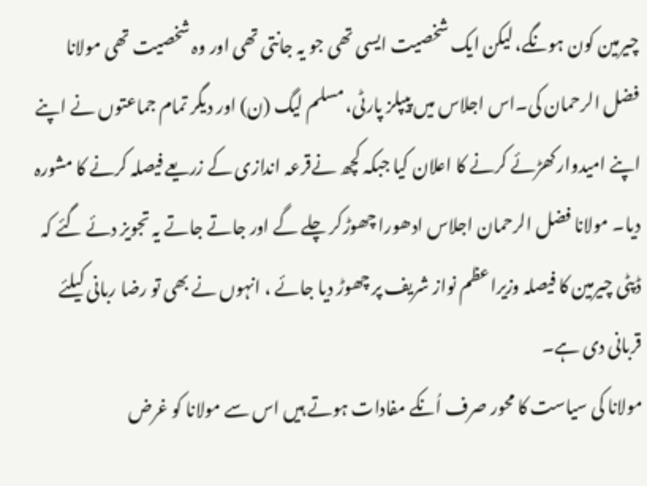چیرمین کون ہونگے، لیکن ایک شخصیت ایسی تھی جو یہ جانتی تھی اور وہ شخصیت تھی مولانا فضل الرحمان کی۔اس اجلاس میں پیپلز پارٹی، مسلم لیگ (ن) اور دیگر تمام جماعتوں نے اپنے اپنے امیدوارکھڑئے کرنے کا اعلان کیا جبکہ کچھ نےقرعہ اندازی کے زریعے فیصلہ کرنے کا مشورہ دیا۔ مولانا فضل الرحمان اجلاس ادھورا چھوڑکر چلے گے اور جاتے جاتے یہ تجویز دئے گئے کہ ڈپٹی چیرمین کا فیصلہ وزیراعظم نواز شریف پر چھوڑ دیا جائے ، انہوں نے بھی تو رضا ربانی کیلئے قربانی دی ہے۔
مولانا کی سیاست کا محور صرف اُنکے مفادات ہوتے ہیں اس سے مولانا کو غرض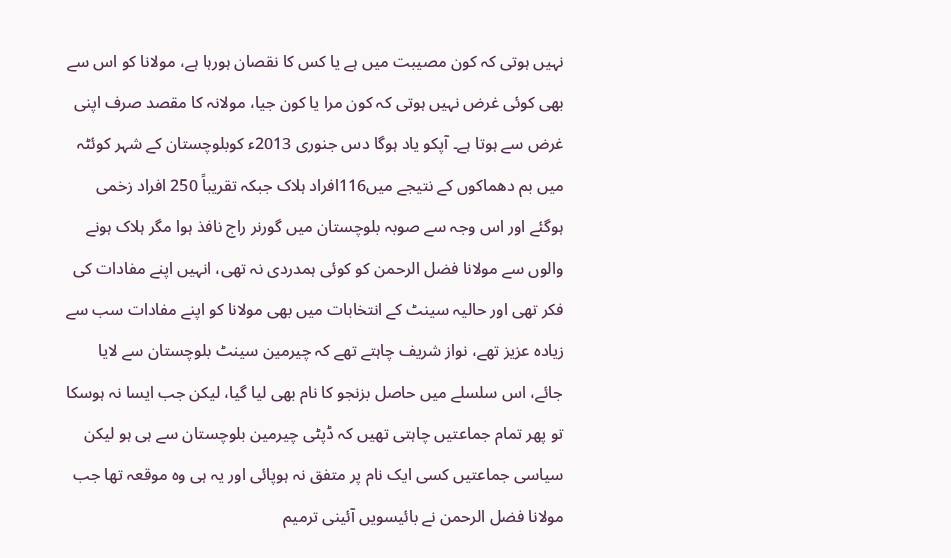نہیں ہوتی کہ کون مصیبت میں ہے یا کس کا نقصان ہورہا ہے، مولانا کو اس سے بھی کوئی غرض نہیں ہوتی کہ کون مرا یا کون جیا، مولانہ کا مقصد صرف اپنی غرض سے ہوتا ہے۔ آپکو یاد ہوگا دس جنوری 2013ء کوبلوچستان کے شہر کوئٹہ ميں بم دھماکوں کے نتيجے ميں116افراد ہلاک جبکہ تقريباً 250 افراد زخمی ہوگئے اور اس وجہ سے صوبہ بلوچستان میں گورنر راج نافذ ہوا مگر ہلاک ہونے والوں سے مولانا فضل الرحمن کو کوئی ہمدردی نہ تھی، انہیں اپنے مفادات کی فکر تھی اور حالیہ سینٹ کے انتخابات میں بھی مولانا کو اپنے مفادات سب سے زیادہ عزیز تھے، نواز شریف چاہتے تھے کہ چیرمین سینٹ بلوچستان سے لایا جائے، اس سلسلے میں حاصل بزنجو کا نام بھی لیا گیا، لیکن جب ایسا نہ ہوسکا تو پھر تمام جماعتیں چاہتی تھیں کہ ڈپٹی چیرمین بلوچستان سے ہی ہو لیکن سیاسی جماعتیں کسی ایک نام پر متفق نہ ہوپائی اور یہ ہی وہ موقعہ تھا جب مولانا فضل الرحمن نے بائیسویں آئینی ترمیم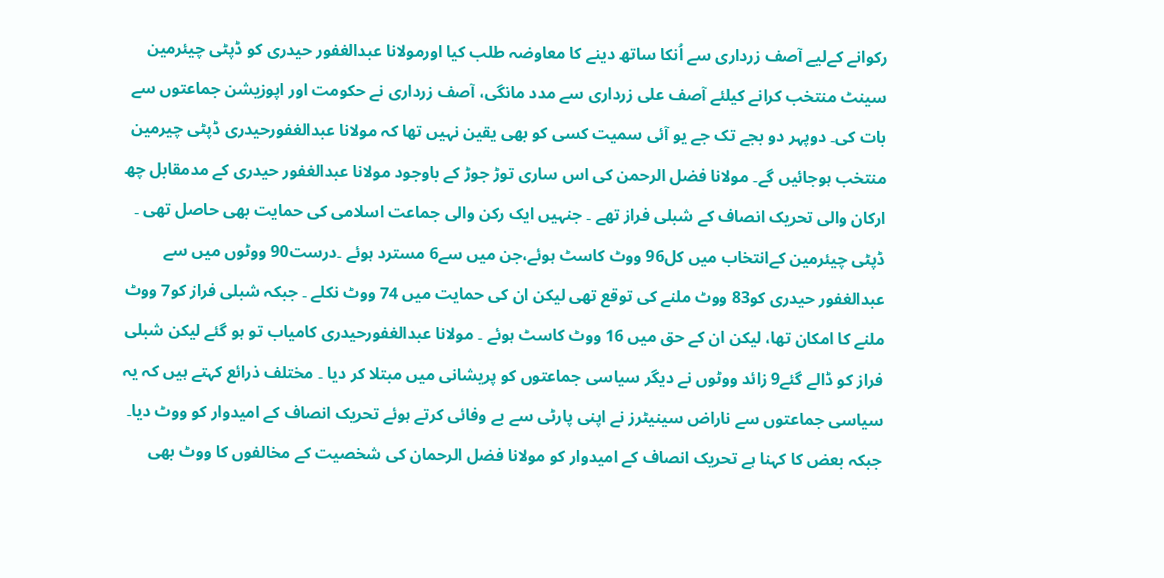رکوانے کےلیے آصف زرداری سے اُنکا ساتھ دینے کا معاوضہ طلب کیا اورمولانا عبدالغفور حیدری کو ڈپٹی چیئرمین سینٹ منتخب کرانے کیلئے آصف علی زرداری سے مدد مانگی، آصف زرداری نے حکومت اور اپوزیشن جماعتوں سے بات کی۔ دوپہر دو بجے تک جے یو آئی سمیت کسی کو بھی یقین نہیں تھا کہ مولانا عبدالغفورحیدری ڈپٹی چیرمین منتخب ہوجائیں گے۔ مولانا فضل الرحمن کی اس ساری توڑ جوڑ کے باوجود مولانا عبدالغفور حیدری کے مدمقابل چھ ارکان والی تحریک انصاف کے شبلی فراز تھے ۔ جنہیں ایک رکن والی جماعت اسلامی کی حمایت بھی حاصل تھی ۔ ڈپٹی چیئرمین کےانتخاب میں کل96 ووٹ کاسٹ ہوئے،جن میں سے6 مسترد ہوئے ۔درست90 ووٹوں میں سے عبدالغفور حیدری کو83 ووٹ ملنے کی توقع تھی لیکن ان کی حمایت میں 74 ووٹ نکلے ۔ جبکہ شبلی فراز کو7 ووٹ ملنے کا امکان تھا، لیکن ان کے حق میں 16 ووٹ کاسٹ ہوئے ۔ مولانا عبدالغفورحیدری کامیاب تو ہو گئے لیکن شبلی فراز کو ڈالے گئے9 زائد ووٹوں نے دیگر سیاسی جماعتوں کو پریشانی میں مبتلا کر دیا ۔ مختلف ذرائع کہتے ہیں کہ یہ سیاسی جماعتوں سے ناراض سینیٹرز نے اپنی پارٹی سے بے وفائی کرتے ہوئے تحریک انصاف کے امیدوار کو ووٹ دیا۔
جبکہ بعض کا کہنا ہے تحریک انصاف کے امیدوار کو مولانا فضل الرحمان کی شخصیت کے مخالفوں کا ووٹ بھی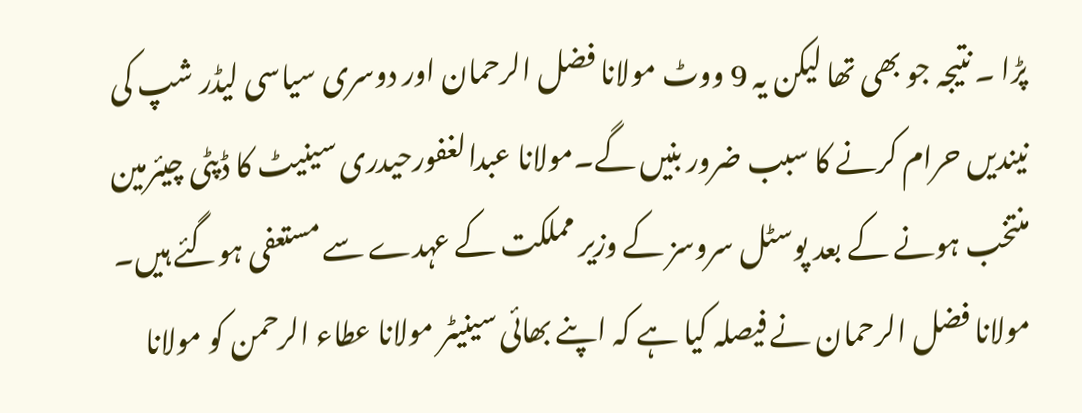پڑا ۔ نتیجہ جو بھی تھا لیکن یہ 9 ووٹ مولانا فضل الرحمان اور دوسری سیاسی لیڈر شپ کی نیندیں حرام کرنے کا سبب ضرور بنیں گے۔مولانا عبدالغفورحیدری سینیٹ کا ڈپٹی چیئرمین منتخب ہونے کے بعد پوسٹل سروسز کے وزیر مملکت کے عہدے سے مستعفی ہوگئے ہیں۔ مولانا فضل الرحمان نے فیصلہ کیا ہے کہ اپنے بھائی سینیٹر مولانا عطاء الرحمن کو مولانا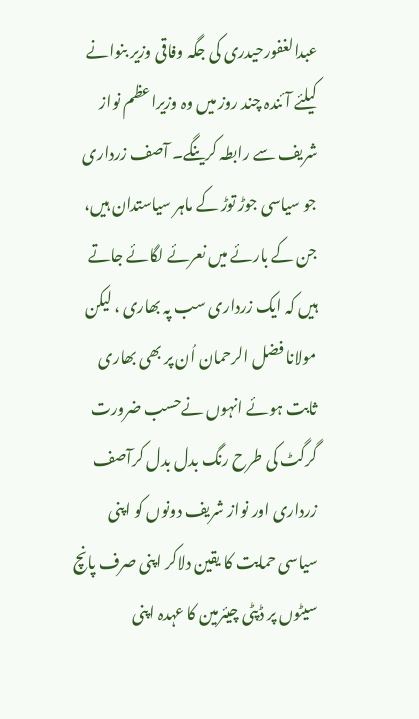عبدالغفورحیدری کی جگہ وفاقی وزیر بنوانے کیلئے آئندہ چند روز میں وہ وزیراعظم نواز شریف سے رابطہ کرینگے۔ آصف زرداری جو سیاسی جوڑ توڑ کے ماہر سیاستدان ہیں، جن کے بارئے میں نعرئے لگائے جاتے ہیں کہ ایک زرداری سب پہ بھاری ، لیکن مولانا فضل الرحمان اُن پر بھی بھاری ثابت ہوئے انہوں نےحسب ضرورت گرگٹ کی طرح رنگ بدل بدل کرآصف زرداری اور نواز شریف دونوں کو اپنی سیاسی حمایت کا یقین دلاکر اپنی صرف پانچ سیٹوں پر ڈپٹی چیئرمین کا عہدہ اپنی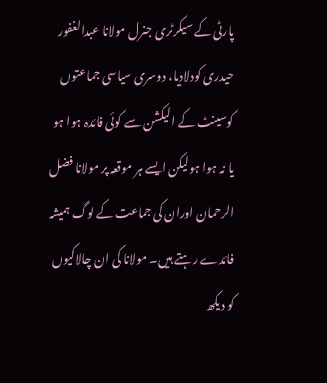پارٹی کے سیکرٹری جنرل مولانا عبدالغفور حیدری کودلادیا، دوسری سیاسی جماعتوں کوسینٹ کے الیکشن سے کوئی فائدہ ہوا ہو یا نہ ہوا ہولیکن ایسے ہر موقعہ پر مولانا فضل الرحمان اوران کی جماعت کے لوگ ہمیشہ فائدے رہتے ہیں۔ مولانا کی ان چالاکیوں کو دیکھ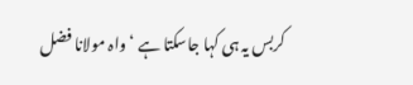کربس یہ ہی کہا جاسکتا ہے ‘واہ مولانا فضل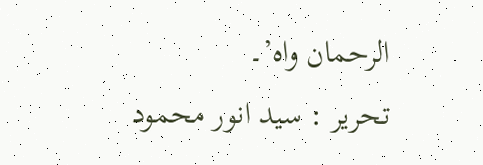الرحمان واہ’۔
تحریر : سید انور محمود